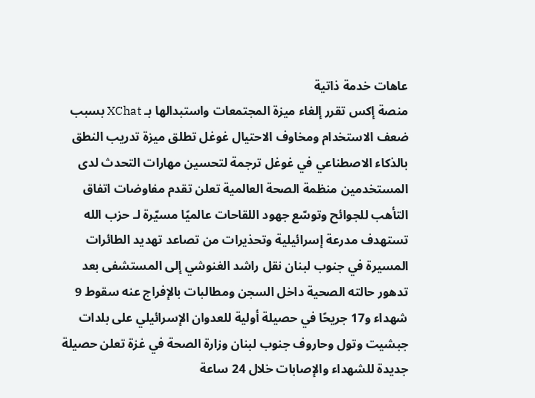عاهات خدمة ذاتية
منصة إكس تقرر إلغاء ميزة المجتمعات واستبدالها بـ XChat بسبب ضعف الاستخدام ومخاوف الاحتيال غوغل تطلق ميزة تدريب النطق بالذكاء الاصطناعي في غوغل ترجمة لتحسين مهارات التحدث لدى المستخدمين منظمة الصحة العالمية تعلن تقدم مفاوضات اتفاق التأهب للجوائح وتوسّع جهود اللقاحات عالميًا مسيّرة لـ حزب الله تستهدف مدرعة إسرائيلية وتحذيرات من تصاعد تهديد الطائرات المسيرة في جنوب لبنان نقل راشد الغنوشي إلى المستشفى بعد تدهور حالته الصحية داخل السجن ومطالبات بالإفراج عنه سقوط 9 شهداء و17 جريحًا في حصيلة أولية للعدوان الإسرائيلي على بلدات جبشيت وتول وحاروف جنوب لبنان وزارة الصحة في غزة تعلن حصيلة جديدة للشهداء والإصابات خلال 24 ساعة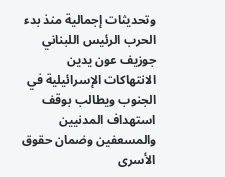وتحديثات إجمالية منذ بدء الحرب الرئيس اللبناني جوزيف عون يدين الانتهاكات الإسرائيلية في الجنوب ويطالب بوقف استهداف المدنيين والمسعفين وضمان حقوق الأسرى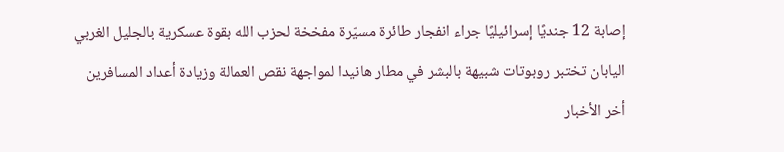إصابة 12 جنديًا إسرائيليًا جراء انفجار طائرة مسيّرة مفخخة لحزب الله بقوة عسكرية بالجليل الغربي اليابان تختبر روبوتات شبيهة بالبشر في مطار هانيدا لمواجهة نقص العمالة وزيادة أعداد المسافرين
أخر الأخبار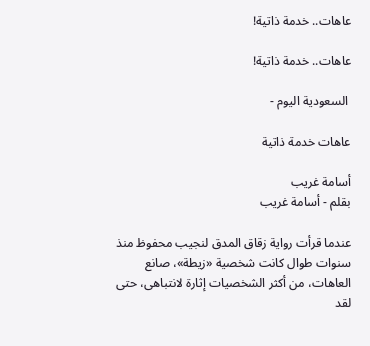عاهات.. خدمة ذاتية!

عاهات.. خدمة ذاتية!

 السعودية اليوم -

عاهات خدمة ذاتية

أسامة غريب
بقلم - أسامة غريب

عندما قرأت رواية زقاق المدق لنجيب محفوظ منذ سنوات طوال كانت شخصية «زيطة»، صانع العاهات، من أكثر الشخصيات إثارة لانتباهى، حتى لقد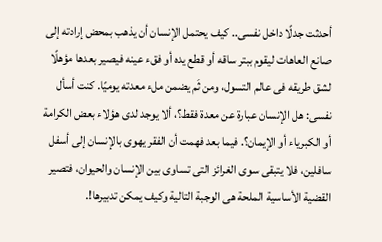أحدثت جدلًا داخل نفسى.. كيف يحتمل الإنسان أن يذهب بمحض إرادته إلى صانع العاهات ليقوم ببتر ساقه أو قطع يده أو فقء عينه فيصير بعدها مؤهلًا لشق طريقه فى عالم التسول، ومن ثَم يضمن ملء معدته يوميًا. كنت أسأل نفسى: هل الإنسان عبارة عن معدة فقط؟، ألا يوجد لدى هؤلاء بعض الكرامة أو الكبرياء أو الإيمان؟. فيما بعد فهمت أن الفقر يهوى بالإنسان إلى أسفل سافلين، فلا يتبقى سوى الغرائز التى تساوى بين الإنسان والحيوان، فتصير القضية الأساسية الملحة هى الوجبة التالية وكيف يمكن تدبيرها!.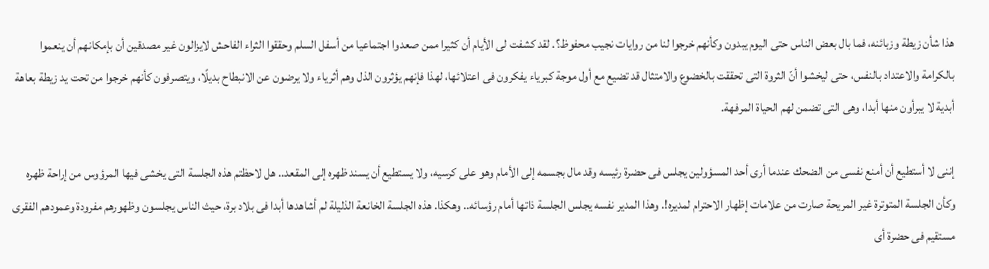هذا شأن زيطة وزبائنه، فما بال بعض الناس حتى اليوم يبدون وكأنهم خرجوا لنا من روايات نجيب محفوظ؟. لقد كشفت لى الأيام أن كثيرا ممن صعدوا اجتماعيا من أسفل السلم وحققوا الثراء الفاحش لايزالون غير مصدقين أن بإمكانهم أن ينعموا بالكرامة والاعتداد بالنفس، حتى ليخشوا أنّ الثروة التى تحققت بالخضوع والامتثال قد تضيع مع أول موجة كبرياء يفكرون فى اعتلائها، لهذا فإنهم يؤثرون الذل وهم أثرياء ولا يرضون عن الانبطاح بديلًا، ويتصرفون كأنهم خرجوا من تحت يد زيطة بعاهة أبدية لا يبرأون منها أبدا، وهى التى تضمن لهم الحياة المرفهة.

إننى لا أستطيع أن أمنع نفسى من الضحك عندما أرى أحد المسؤولين يجلس فى حضرة رئيسه وقد مال بجسمه إلى الأمام وهو على كرسيه، ولا يستطيع أن يسند ظهره إلى المقعد.. هل لاحظتم هذه الجلسة التى يخشى فيها المرؤوس من إراحة ظهره وكأن الجلسة المتوترة غير المريحة صارت من علامات إظهار الاحترام لمديره!. وهذا المدير نفسه يجلس الجلسة ذاتها أمام رؤسائه.. وهكذا. هذه الجلسة الخانعة الذليلة لم أشاهدها أبدا فى بلاد برة، حيث الناس يجلسون وظهورهم مفرودة وعمودهم الفقرى مستقيم فى حضرة أى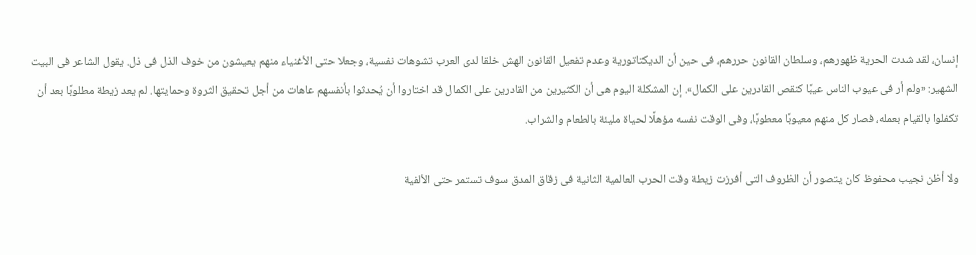إنسان، لقد شدت الحرية ظهورهم، وسلطان القانون حررهم، فى حين أن الديكتاتورية وعدم تفعيل القانون الهش خلقا لدى العرب تشوهات نفسية، وجعلا حتى الأغنياء منهم يعيشون من خوف الذل فى ذل. يقول الشاعر فى البيت الشهير: «ولم أر فى عيوب الناس عيبًا كنقص القادرين على الكمال». إن المشكلة اليوم هى أن الكثيرين من القادرين على الكمال قد اختاروا أن يُحدثوا بأنفسهم عاهات من أجل تحقيق الثروة وحمايتها. لم يعد زيطة مطلوبًا بعد أن تكفلوا بالقيام بعمله، فصار كل منهم معيوبًا معطوبًا، وفى الوقت نفسه مؤهلًا لحياة مليئة بالطعام والشراب.

ولا أظن نجيب محفوظ كان يتصور أن الظروف التى أفرزت زيطة وقت الحرب العالمية الثانية فى زقاق المدق سوف تستمر حتى الألفية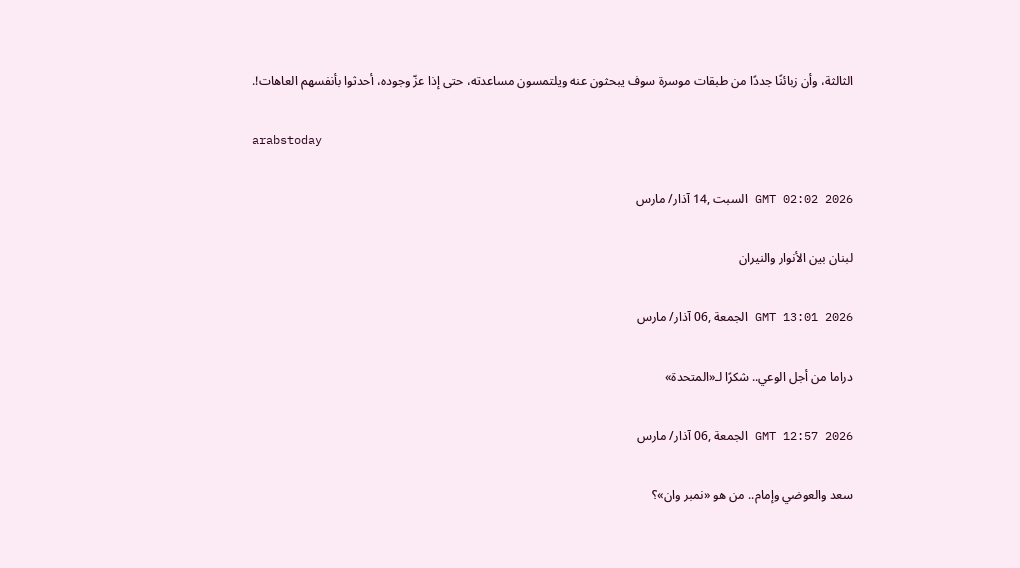الثالثة، وأن زبائنًا جددًا من طبقات موسرة سوف يبحثون عنه ويلتمسون مساعدته، حتى إذا عزّ وجوده، أحدثوا بأنفسهم العاهات!.

arabstoday

GMT 02:02 2026 السبت ,14 آذار/ مارس

لبنان بين الأنوار والنيران

GMT 13:01 2026 الجمعة ,06 آذار/ مارس

دراما من أجل الوعي.. شكرًا لـ«المتحدة»

GMT 12:57 2026 الجمعة ,06 آذار/ مارس

سعد والعوضي وإمام.. من هو «نمبر وان»؟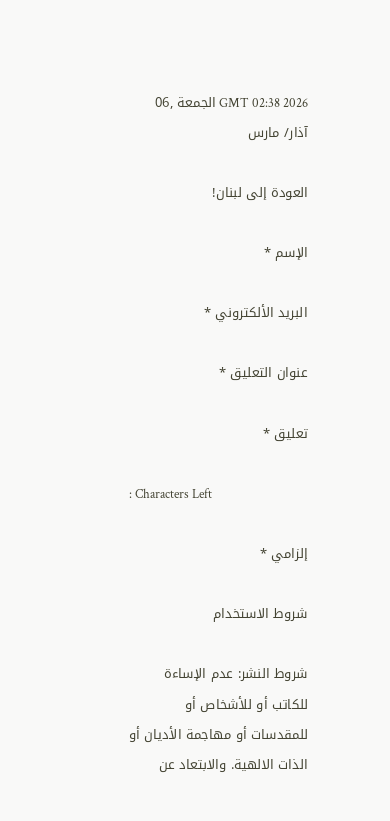GMT 02:38 2026 الجمعة ,06 آذار/ مارس

العودة إلى لبنان!

الإسم *

البريد الألكتروني *

عنوان التعليق *

تعليق *

: Characters Left

إلزامي *

شروط الاستخدام

شروط النشر: عدم الإساءة للكاتب أو للأشخاص أو للمقدسات أو مهاجمة الأديان أو الذات الالهية. والابتعاد عن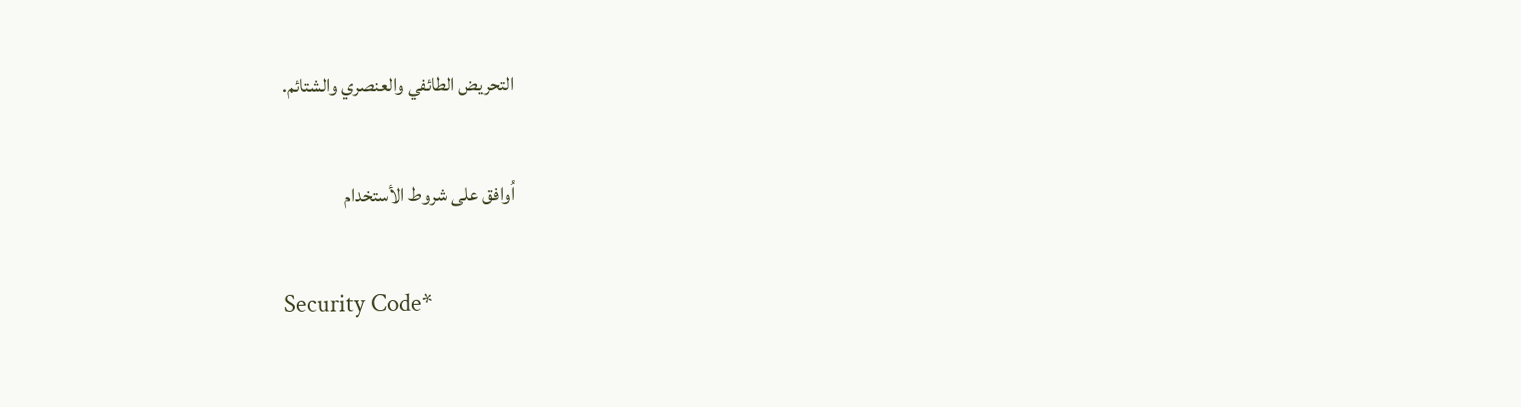التحريض الطائفي والعنصري والشتائم.

اُوافق على شروط الأستخدام

Security Code*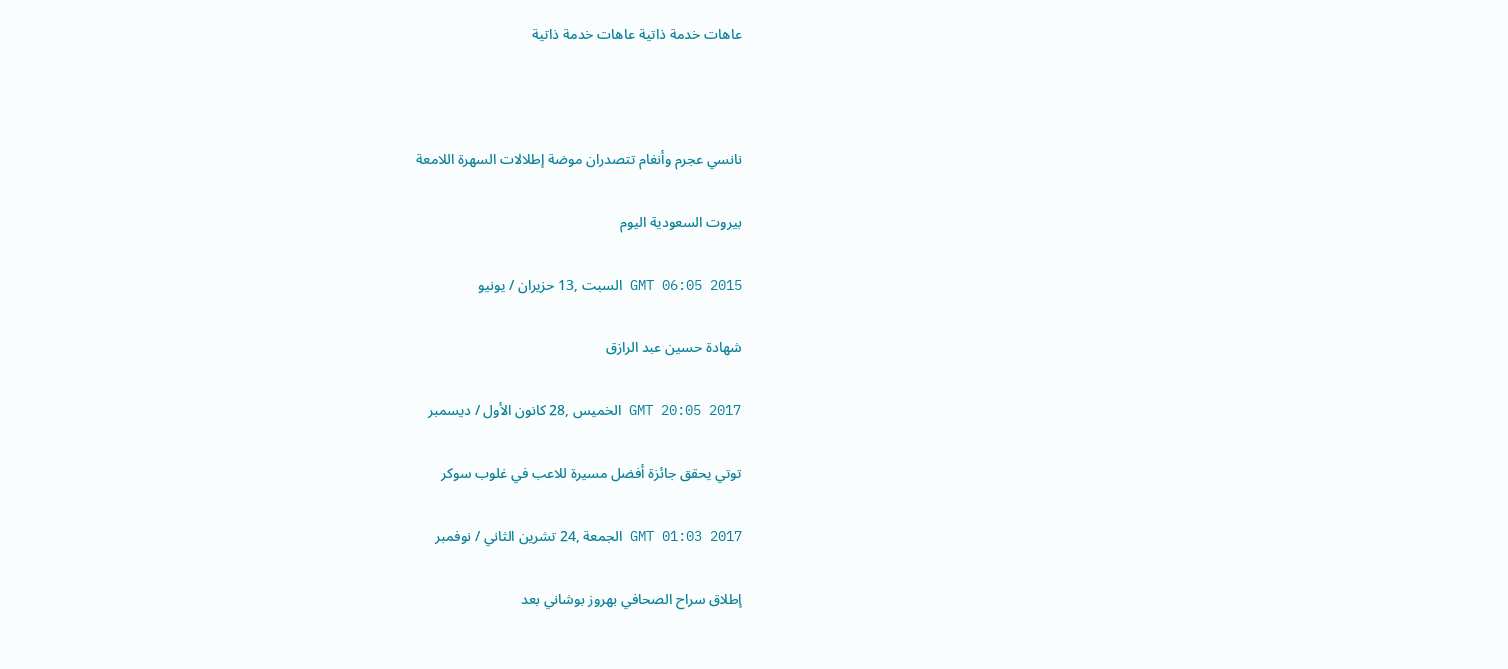عاهات خدمة ذاتية عاهات خدمة ذاتية



نانسي عجرم وأنغام تتصدران موضة إطلالات السهرة اللامعة

بيروت السعودية اليوم

GMT 06:05 2015 السبت ,13 حزيران / يونيو

شهادة حسين عبد الرازق

GMT 20:05 2017 الخميس ,28 كانون الأول / ديسمبر

توتي يحقق جائزة أفضل مسيرة للاعب في غلوب سوكر

GMT 01:03 2017 الجمعة ,24 تشرين الثاني / نوفمبر

إطلاق سراح الصحافي بهروز بوشاني بعد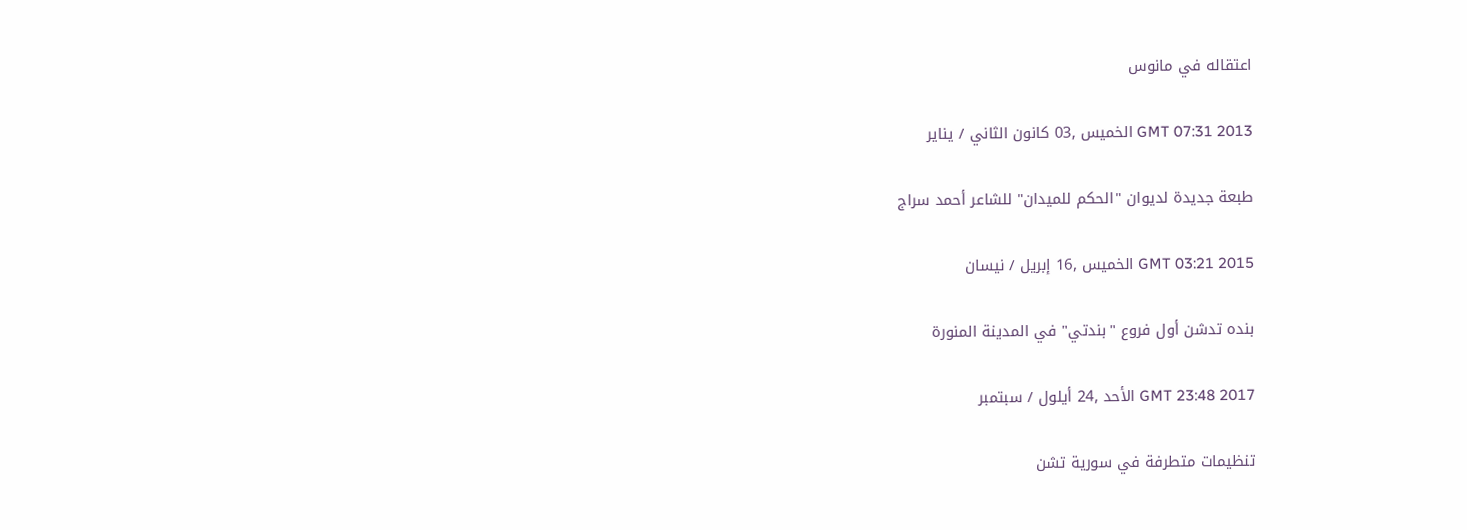اعتقاله في مانوس

GMT 07:31 2013 الخميس ,03 كانون الثاني / يناير

طبعة جديدة لديوان "الحكم للميدان" للشاعر أحمد سراج

GMT 03:21 2015 الخميس ,16 إبريل / نيسان

بنده تدشن أول فروع "بندتي" في المدينة المنورة

GMT 23:48 2017 الأحد ,24 أيلول / سبتمبر

تنظيمات متطرفة في سورية تشن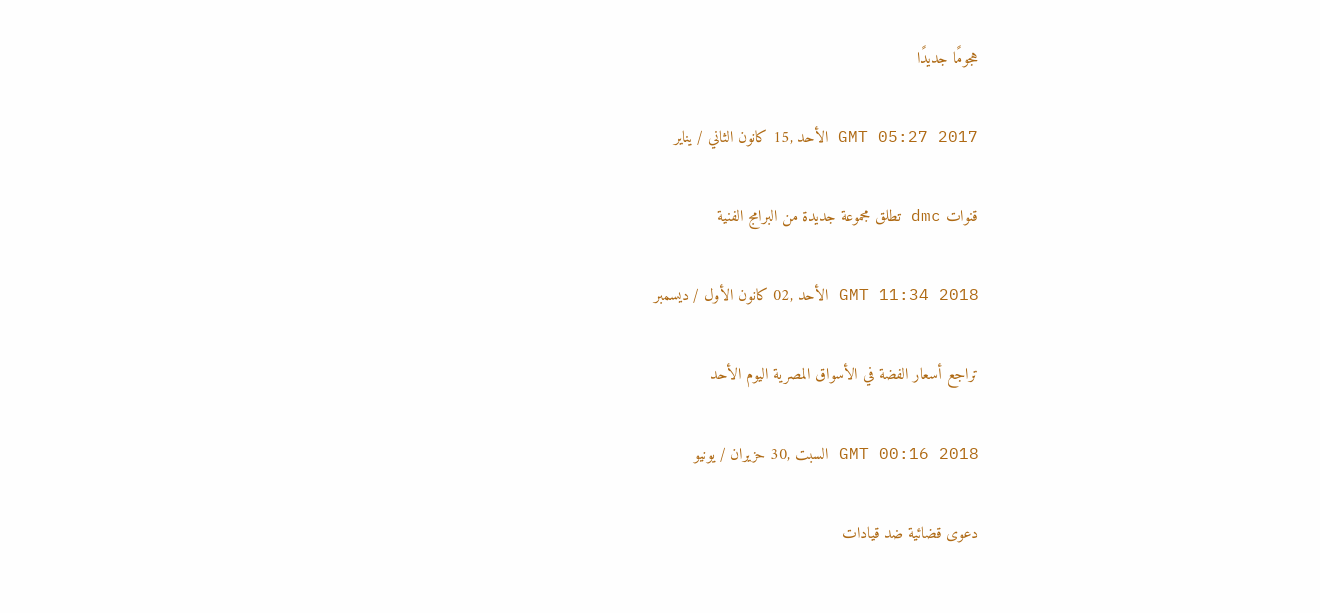هجومًا جديدًا

GMT 05:27 2017 الأحد ,15 كانون الثاني / يناير

قنوات dmc تطلق مجموعة جديدة من البرامج الفنية

GMT 11:34 2018 الأحد ,02 كانون الأول / ديسمبر

تراجع أسعار الفضة في الأسواق المصرية اليوم الأحد

GMT 00:16 2018 السبت ,30 حزيران / يونيو

دعوى قضائية ضد قيادات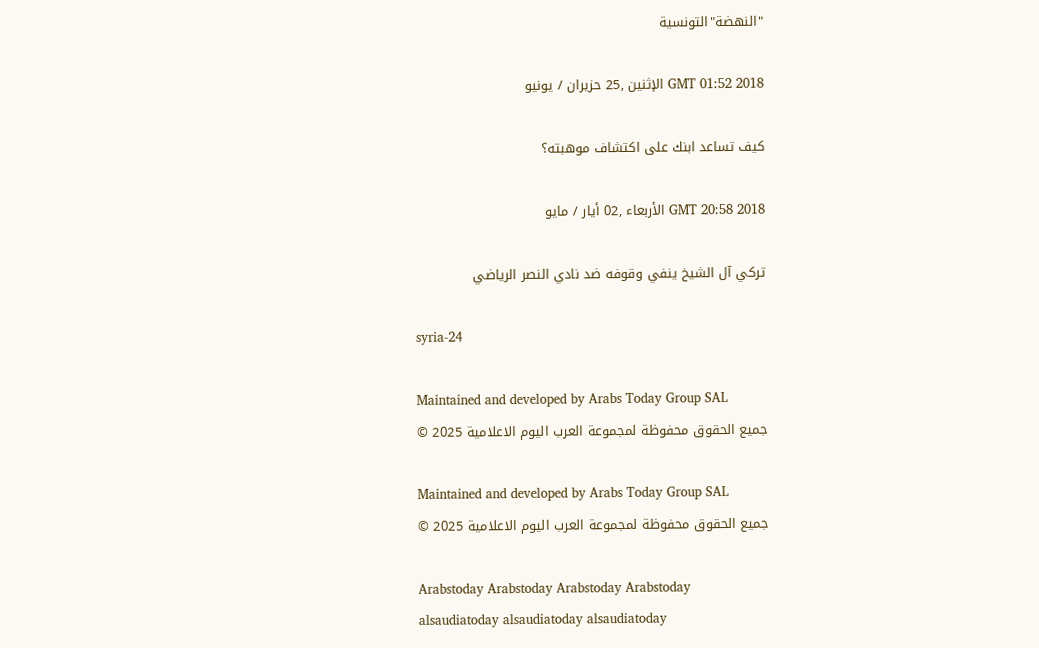"النهضة"التونسية

GMT 01:52 2018 الإثنين ,25 حزيران / يونيو

كيف تساعد ابنك على اكتشاف موهبته؟

GMT 20:58 2018 الأربعاء ,02 أيار / مايو

تركي آل الشيخ ينفي وقوفه ضد نادي النصر الرياضي

syria-24

Maintained and developed by Arabs Today Group SAL
جميع الحقوق محفوظة لمجموعة العرب اليوم الاعلامية 2025 ©

Maintained and developed by Arabs Today Group SAL
جميع الحقوق محفوظة لمجموعة العرب اليوم الاعلامية 2025 ©

Arabstoday Arabstoday Arabstoday Arabstoday
alsaudiatoday alsaudiatoday alsaudiatoday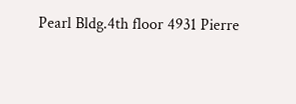Pearl Bldg.4th floor 4931 Pierre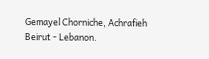Gemayel Chorniche, Achrafieh Beirut - Lebanon.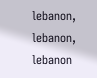lebanon, lebanon, lebanon